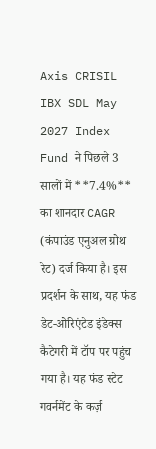Axis CRISIL IBX SDL May 2027 Index Fund ने पिछले 3 सालों में **7.4%** का शानदार CAGR (कंपाउंड एनुअल ग्रोथ रेट) दर्ज किया है। इस प्रदर्शन के साथ, यह फंड डेट-ओरिएंटेड इंडेक्स कैटेगरी में टॉप पर पहुंच गया है। यह फंड स्टेट गवर्नमेंट के कर्ज़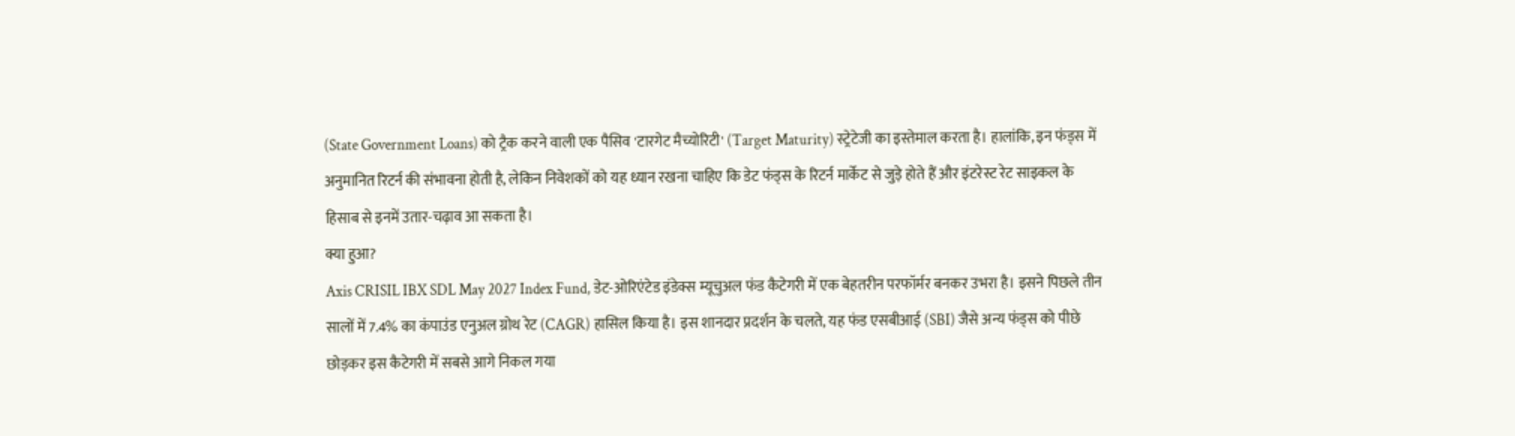(State Government Loans) को ट्रैक करने वाली एक पैसिव 'टारगेट मैच्योरिटी' (Target Maturity) स्ट्रेटेजी का इस्तेमाल करता है। हालांकि, इन फंड्स में अनुमानित रिटर्न की संभावना होती है, लेकिन निवेशकों को यह ध्यान रखना चाहिए कि डेट फंड्स के रिटर्न मार्केट से जुड़े होते हैं और इंटरेस्ट रेट साइकल के हिसाब से इनमें उतार-चढ़ाव आ सकता है।
क्या हुआ?
Axis CRISIL IBX SDL May 2027 Index Fund, डेट-ओरिएंटेड इंडेक्स म्यूचुअल फंड कैटेगरी में एक बेहतरीन परफॉर्मर बनकर उभरा है। इसने पिछले तीन सालों में 7.4% का कंपाउंड एनुअल ग्रोथ रेट (CAGR) हासिल किया है। इस शानदार प्रदर्शन के चलते, यह फंड एसबीआई (SBI) जैसे अन्य फंड्स को पीछे छोड़कर इस कैटेगरी में सबसे आगे निकल गया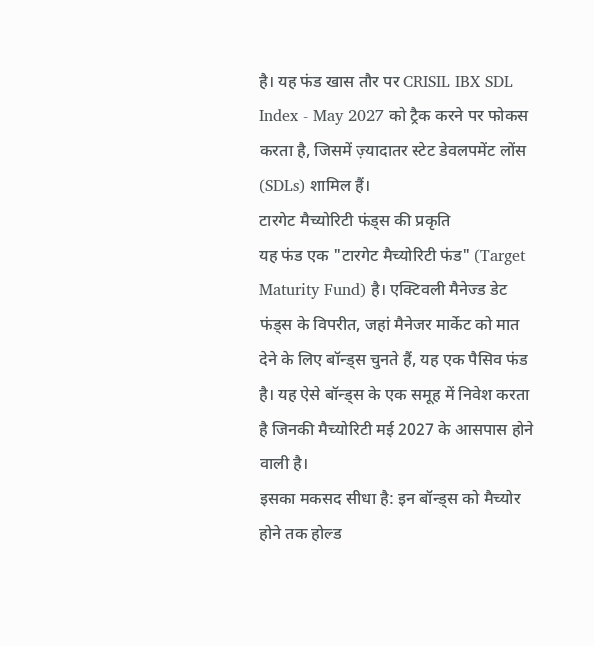है। यह फंड खास तौर पर CRISIL IBX SDL Index - May 2027 को ट्रैक करने पर फोकस करता है, जिसमें ज़्यादातर स्टेट डेवलपमेंट लोंस (SDLs) शामिल हैं।
टारगेट मैच्योरिटी फंड्स की प्रकृति
यह फंड एक "टारगेट मैच्योरिटी फंड" (Target Maturity Fund) है। एक्टिवली मैनेज्ड डेट फंड्स के विपरीत, जहां मैनेजर मार्केट को मात देने के लिए बॉन्ड्स चुनते हैं, यह एक पैसिव फंड है। यह ऐसे बॉन्ड्स के एक समूह में निवेश करता है जिनकी मैच्योरिटी मई 2027 के आसपास होने वाली है।
इसका मकसद सीधा है: इन बॉन्ड्स को मैच्योर होने तक होल्ड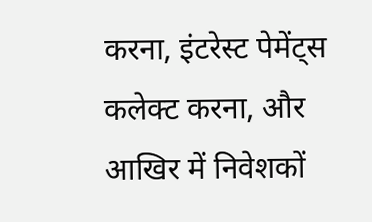करना, इंटरेस्ट पेमेंट्स कलेक्ट करना, और आखिर में निवेशकों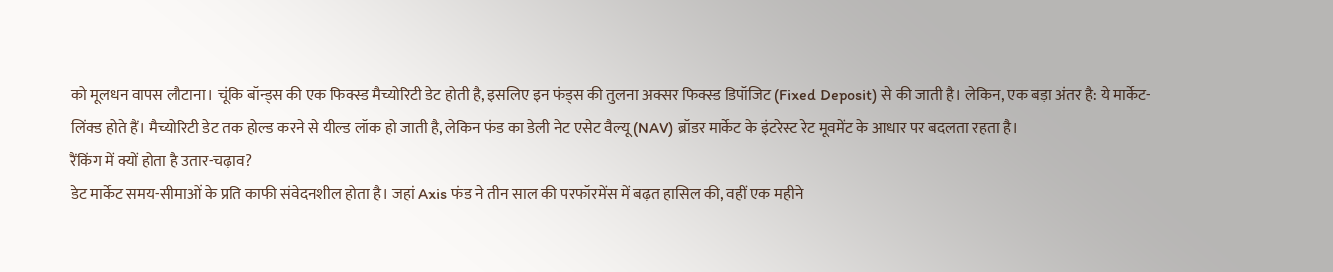को मूलधन वापस लौटाना। चूंकि बॉन्ड्स की एक फिक्स्ड मैच्योरिटी डेट होती है, इसलिए इन फंड्स की तुलना अक्सर फिक्स्ड डिपॉजिट (Fixed Deposit) से की जाती है। लेकिन, एक बड़ा अंतर है: ये मार्केट-लिंक्ड होते हैं। मैच्योरिटी डेट तक होल्ड करने से यील्ड लॉक हो जाती है, लेकिन फंड का डेली नेट एसेट वैल्यू (NAV) ब्रॉडर मार्केट के इंटरेस्ट रेट मूवमेंट के आधार पर बदलता रहता है।
रैंकिंग में क्यों होता है उतार-चढ़ाव?
डेट मार्केट समय-सीमाओं के प्रति काफी संवेदनशील होता है। जहां Axis फंड ने तीन साल की परफॉरमेंस में बढ़त हासिल की, वहीं एक महीने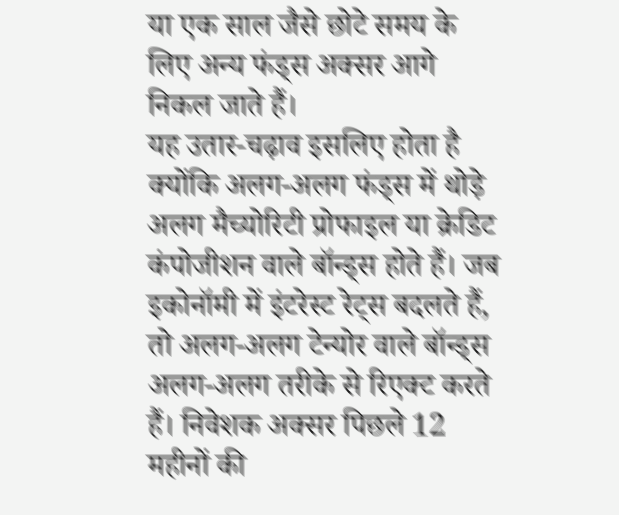या एक साल जैसे छोटे समय के लिए अन्य फंड्स अक्सर आगे निकल जाते हैं।
यह उतार-चढ़ाव इसलिए होता है क्योंकि अलग-अलग फंड्स में थोड़े अलग मैच्योरिटी प्रोफाइल या क्रेडिट कंपोजीशन वाले बॉन्ड्स होते हैं। जब इकोनॉमी में इंटरेस्ट रेट्स बदलते हैं, तो अलग-अलग टेन्योर वाले बॉन्ड्स अलग-अलग तरीके से रिएक्ट करते हैं। निवेशक अक्सर पिछले 12 महीनों की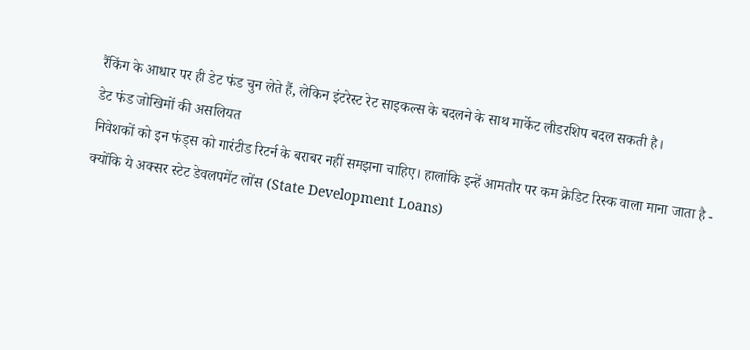रैंकिंग के आधार पर ही डेट फंड चुन लेते हैं, लेकिन इंटरेस्ट रेट साइकल्स के बदलने के साथ मार्केट लीडरशिप बदल सकती है।
डेट फंड जोखिमों की असलियत
निवेशकों को इन फंड्स को गारंटीड रिटर्न के बराबर नहीं समझना चाहिए। हालांकि इन्हें आमतौर पर कम क्रेडिट रिस्क वाला माना जाता है - क्योंकि ये अक्सर स्टेट डेवलपमेंट लोंस (State Development Loans)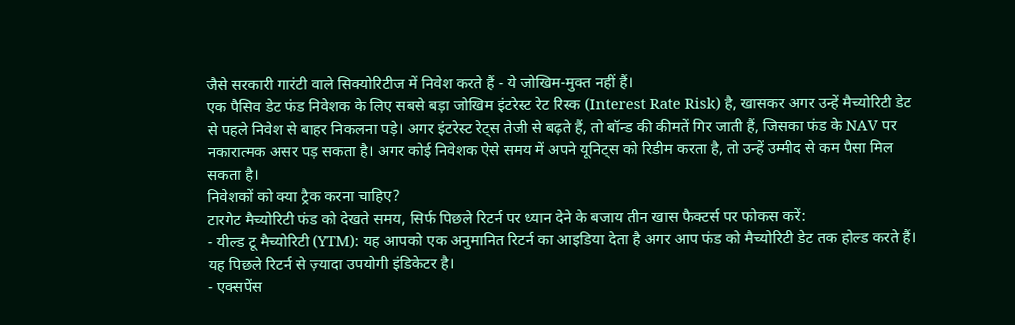जैसे सरकारी गारंटी वाले सिक्योरिटीज में निवेश करते हैं - ये जोखिम-मुक्त नहीं हैं।
एक पैसिव डेट फंड निवेशक के लिए सबसे बड़ा जोखिम इंटरेस्ट रेट रिस्क (Interest Rate Risk) है, खासकर अगर उन्हें मैच्योरिटी डेट से पहले निवेश से बाहर निकलना पड़े। अगर इंटरेस्ट रेट्स तेजी से बढ़ते हैं, तो बॉन्ड की कीमतें गिर जाती हैं, जिसका फंड के NAV पर नकारात्मक असर पड़ सकता है। अगर कोई निवेशक ऐसे समय में अपने यूनिट्स को रिडीम करता है, तो उन्हें उम्मीद से कम पैसा मिल सकता है।
निवेशकों को क्या ट्रैक करना चाहिए?
टारगेट मैच्योरिटी फंड को देखते समय, सिर्फ पिछले रिटर्न पर ध्यान देने के बजाय तीन खास फैक्टर्स पर फोकस करें:
- यील्ड टू मैच्योरिटी (YTM): यह आपको एक अनुमानित रिटर्न का आइडिया देता है अगर आप फंड को मैच्योरिटी डेट तक होल्ड करते हैं। यह पिछले रिटर्न से ज़्यादा उपयोगी इंडिकेटर है।
- एक्सपेंस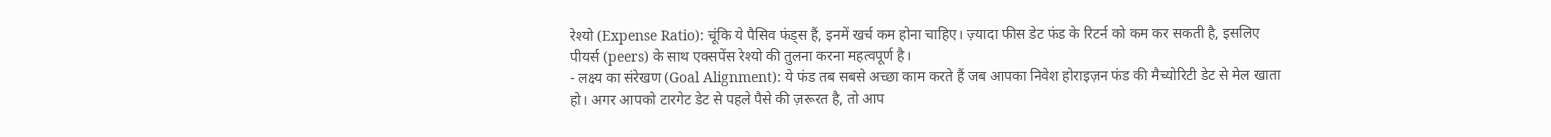रेश्यो (Expense Ratio): चूंकि ये पैसिव फंड्स हैं, इनमें खर्च कम होना चाहिए। ज़्यादा फीस डेट फंड के रिटर्न को कम कर सकती है, इसलिए पीयर्स (peers) के साथ एक्सपेंस रेश्यो की तुलना करना महत्वपूर्ण है।
- लक्ष्य का संरेखण (Goal Alignment): ये फंड तब सबसे अच्छा काम करते हैं जब आपका निवेश होराइज़न फंड की मैच्योरिटी डेट से मेल खाता हो। अगर आपको टारगेट डेट से पहले पैसे की ज़रूरत है, तो आप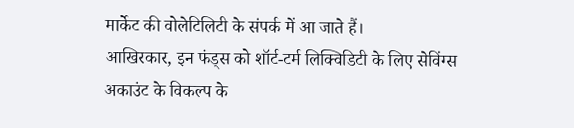मार्केट की वोलेटिलिटी के संपर्क में आ जाते हैं।
आखिरकार, इन फंड्स को शॉर्ट-टर्म लिक्विडिटी के लिए सेविंग्स अकाउंट के विकल्प के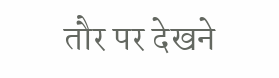तौर पर देखने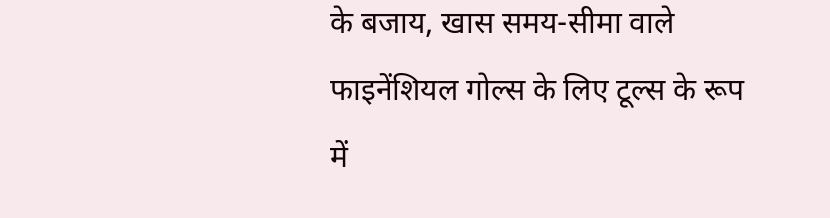के बजाय, खास समय-सीमा वाले फाइनेंशियल गोल्स के लिए टूल्स के रूप में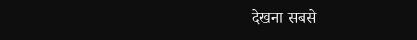देखना सबसे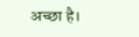अच्छा है।